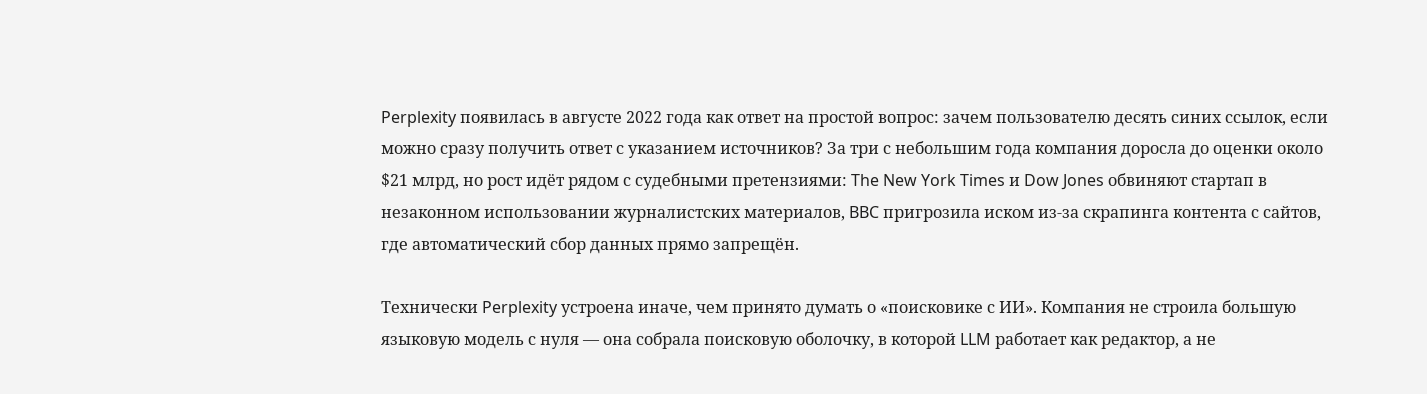Perplexity появилась в августе 2022 года как ответ на простой вопрос: зачем пользователю десять синих ссылок, если можно сразу получить ответ с указанием источников? За три с небольшим года компания доросла до оценки около $21 млрд, но рост идёт рядом с судебными претензиями: The New York Times и Dow Jones обвиняют стартап в незаконном использовании журналистских материалов, BBC пригрозила иском из-за скрапинга контента с сайтов, где автоматический сбор данных прямо запрещён.

Технически Perplexity устроена иначе, чем принято думать о «поисковике с ИИ». Компания не строила большую языковую модель с нуля — она собрала поисковую оболочку, в которой LLM работает как редактор, а не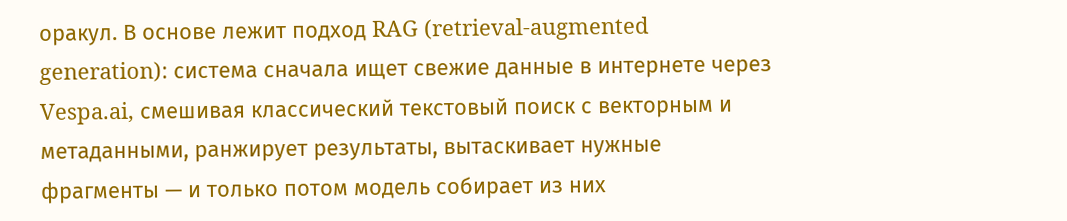оракул. В основе лежит подход RAG (retrieval-augmented generation): система сначала ищет свежие данные в интернете через Vespa.ai, смешивая классический текстовый поиск с векторным и метаданными, ранжирует результаты, вытаскивает нужные фрагменты — и только потом модель собирает из них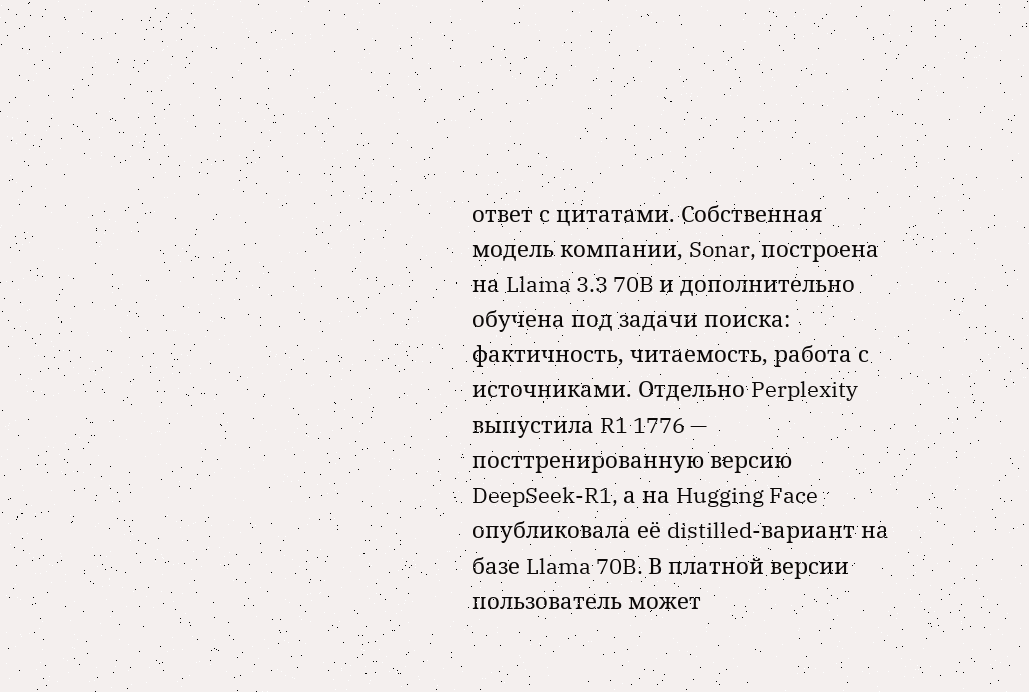ответ с цитатами. Собственная модель компании, Sonar, построена на Llama 3.3 70B и дополнительно обучена под задачи поиска: фактичность, читаемость, работа с источниками. Отдельно Perplexity выпустила R1 1776 — посттренированную версию DeepSeek-R1, а на Hugging Face опубликовала её distilled-вариант на базе Llama 70B. В платной версии пользователь может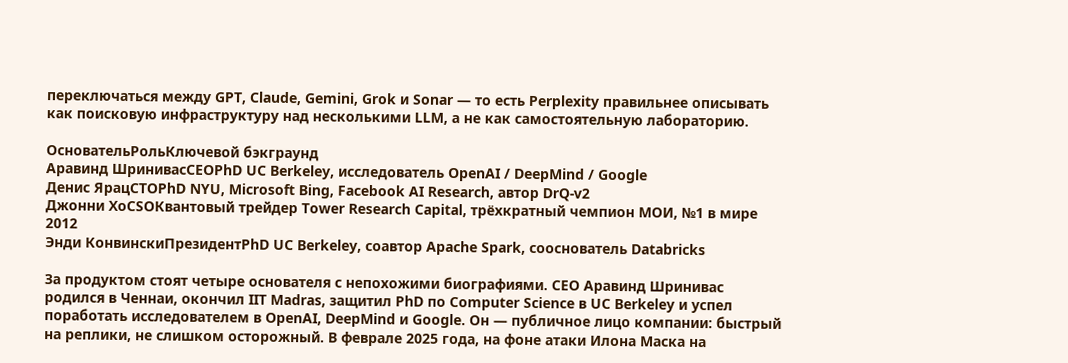переключаться между GPT, Claude, Gemini, Grok и Sonar — то есть Perplexity правильнее описывать как поисковую инфраструктуру над несколькими LLM, а не как самостоятельную лабораторию.

ОсновательРольКлючевой бэкграунд
Аравинд ШринивасCEOPhD UC Berkeley, исследователь OpenAI / DeepMind / Google
Денис ЯрацCTOPhD NYU, Microsoft Bing, Facebook AI Research, автор DrQ-v2
Джонни ХоCSOКвантовый трейдер Tower Research Capital, трёхкратный чемпион МОИ, №1 в мире 2012
Энди КонвинскиПрезидентPhD UC Berkeley, соавтор Apache Spark, сооснователь Databricks

За продуктом стоят четыре основателя с непохожими биографиями. CEO Аравинд Шринивас родился в Ченнаи, окончил IIT Madras, защитил PhD по Computer Science в UC Berkeley и успел поработать исследователем в OpenAI, DeepMind и Google. Он — публичное лицо компании: быстрый на реплики, не слишком осторожный. В феврале 2025 года, на фоне атаки Илона Маска на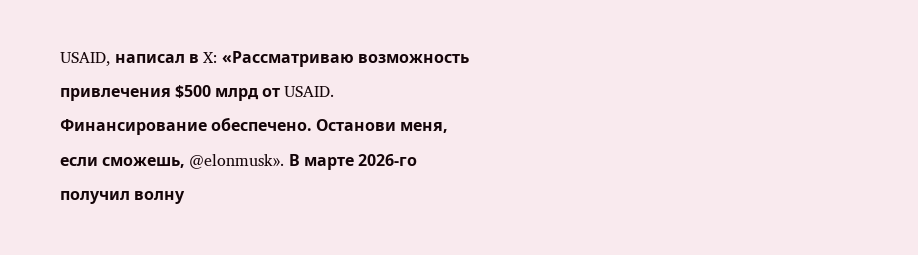USAID, написал в X: «Рассматриваю возможность привлечения $500 млрд от USAID. Финансирование обеспечено. Останови меня, если сможешь, @elonmusk». В марте 2026-го получил волну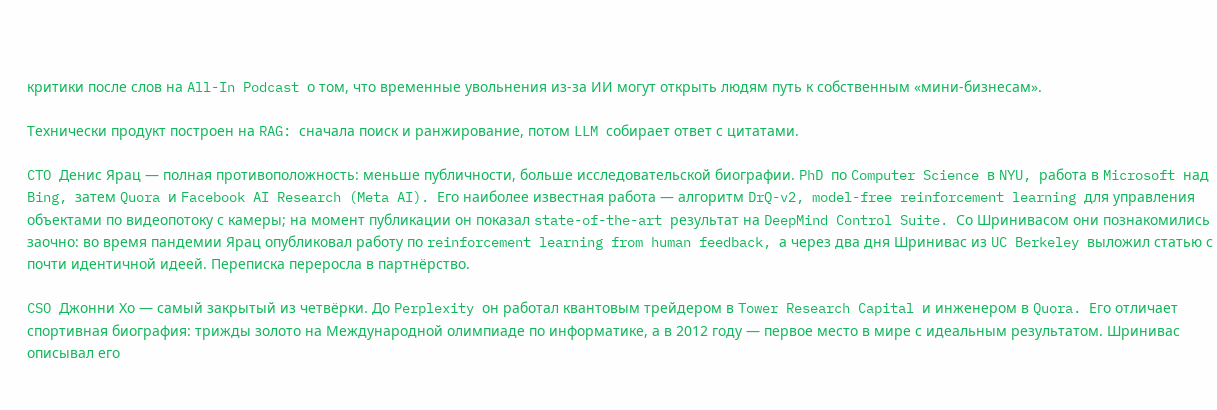критики после слов на All-In Podcast о том, что временные увольнения из-за ИИ могут открыть людям путь к собственным «мини-бизнесам».

Технически продукт построен на RAG: сначала поиск и ранжирование, потом LLM собирает ответ с цитатами.

CTO Денис Ярац — полная противоположность: меньше публичности, больше исследовательской биографии. PhD по Computer Science в NYU, работа в Microsoft над Bing, затем Quora и Facebook AI Research (Meta AI). Его наиболее известная работа — алгоритм DrQ-v2, model-free reinforcement learning для управления объектами по видеопотоку с камеры; на момент публикации он показал state-of-the-art результат на DeepMind Control Suite. Со Шринивасом они познакомились заочно: во время пандемии Ярац опубликовал работу по reinforcement learning from human feedback, а через два дня Шринивас из UC Berkeley выложил статью с почти идентичной идеей. Переписка переросла в партнёрство.

CSO Джонни Хо — самый закрытый из четвёрки. До Perplexity он работал квантовым трейдером в Tower Research Capital и инженером в Quora. Его отличает спортивная биография: трижды золото на Международной олимпиаде по информатике, а в 2012 году — первое место в мире с идеальным результатом. Шринивас описывал его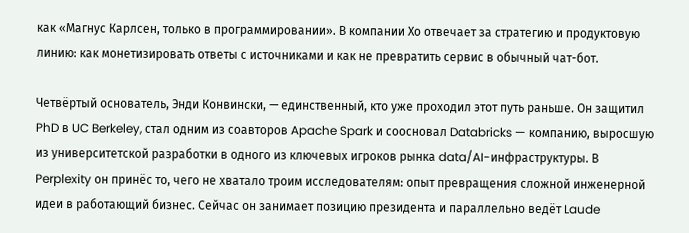как «Магнус Карлсен, только в программировании». В компании Хо отвечает за стратегию и продуктовую линию: как монетизировать ответы с источниками и как не превратить сервис в обычный чат-бот.

Четвёртый основатель, Энди Конвински, — единственный, кто уже проходил этот путь раньше. Он защитил PhD в UC Berkeley, стал одним из соавторов Apache Spark и соосновал Databricks — компанию, выросшую из университетской разработки в одного из ключевых игроков рынка data/AI-инфраструктуры. В Perplexity он принёс то, чего не хватало троим исследователям: опыт превращения сложной инженерной идеи в работающий бизнес. Сейчас он занимает позицию президента и параллельно ведёт Laude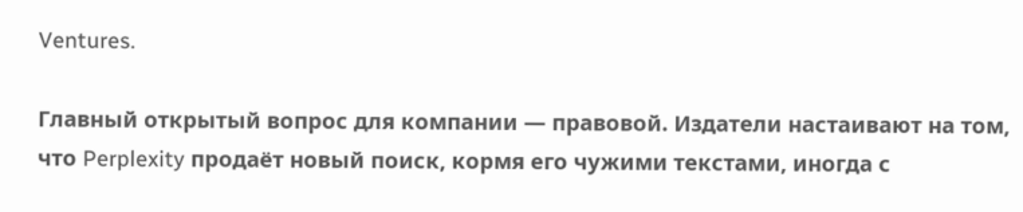Ventures.

Главный открытый вопрос для компании — правовой. Издатели настаивают на том, что Perplexity продаёт новый поиск, кормя его чужими текстами, иногда с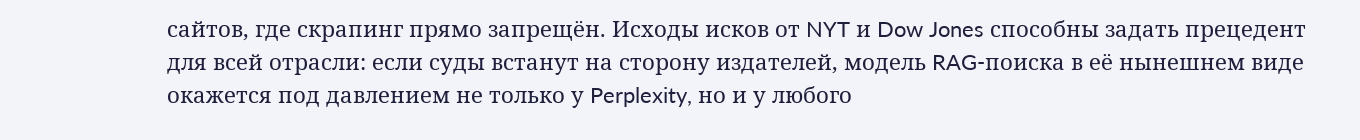сайтов, где скрапинг прямо запрещён. Исходы исков от NYT и Dow Jones способны задать прецедент для всей отрасли: если суды встанут на сторону издателей, модель RAG-поиска в её нынешнем виде окажется под давлением не только у Perplexity, но и у любого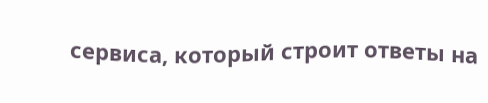сервиса, который строит ответы на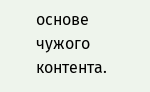основе чужого контента.